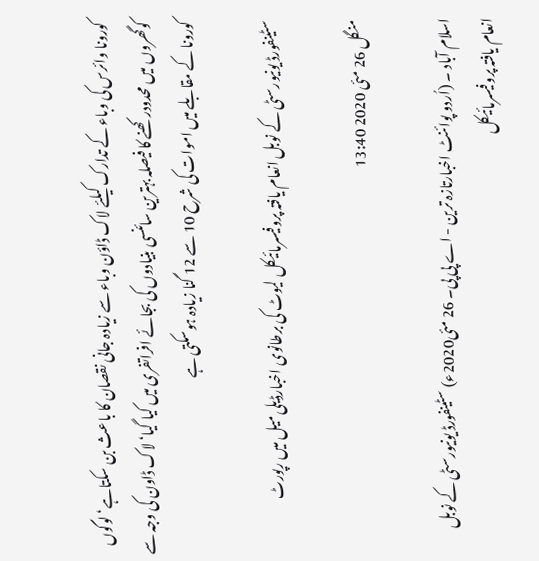کورونا وائرس کی وباء کے تدارک کیلئے لاک ڈاؤن وباء سے زیادہ جانی نقصان کا باعث بن سکتاہے‘ لوگوں کوگھروں میں محدودرکھنے کا فیصلہ بہترین سائنسی بنیادوں کی بجائے افراتفری میں کیا گیا‘ لاک ڈاون کی وجہ سے کورونا کے مقابلے میں اموات کی شرح 10 سے 12 گنا زیادہ ہوسکتی ہے

سٹینفورڈ یونیورسٹی کے نوبل انعام یافتہ پروفیسرمائیکل لیوٹ کی برطانوی اخبارڈیلی میل میں رپورٹ

منگل 26 مئی 2020 13:40

اسلام آباد ۔ (اُردو پوائنٹ اخبارتازہ ترین - اے پی پی۔ 26 مئی2020ء) سٹینفورڈ یونیورسٹی کے نوبل انعام یافتہ پروفیسرمائیکل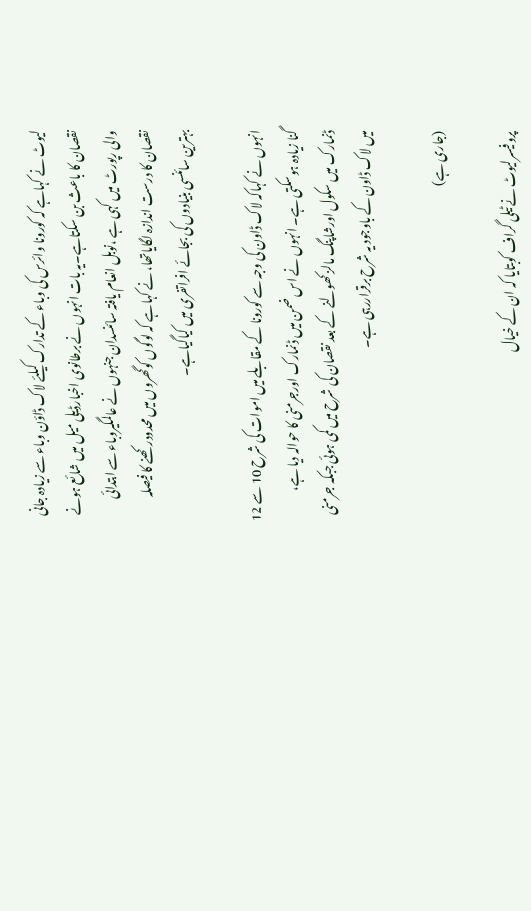لیوٹ نے کہاہے کہ کورونا وائرس کی وباء کے تدارک کیلئے لاک ڈاؤن وباء سے زیادہ جانی نقصان کا باعث بن سکتاہے۔یہ بات انہوں نے برطانوی اخبارڈیلی میل میں شائع ہونے والی رپورٹ میں کہی ہے ،نوبل انعام یافتہ سائنسدان جنہوں نے عالمگیروباء سے ابتدائی نقصان کا درست اندازہ لگایاتھا، نے کہاہے کہ لوگوں کوگھروں میں محدودرکھنے کا فیصلہ بہترین سائنسی بنیادوں کی بجائے افراتفری میں کیاگیاہے۔

انہوں نے کہاکہ لاک ڈاون کی وجہ سے کورونا کے مقابلے میں اموات کی شرح 10 سے 12 گنا زیادہ ہوسکتی ہے۔ انہوں نے اس ضمن میں ڈنمارک اورجرمنی کا حوالہ دیا ہے، ڈنمارک میں سکول اورشاپنگ مالز کھولنے کے بعد نقصان کی شرح میں کمی ہوئی جبکہ جرمنی میں لاک ڈاون کے باوجود یہ شرح برقراررہی ہے۔

(جاری ہے)

پروفیسرلیوٹ نے ٹیلی گراف کوبتایا کہ ان کے خیال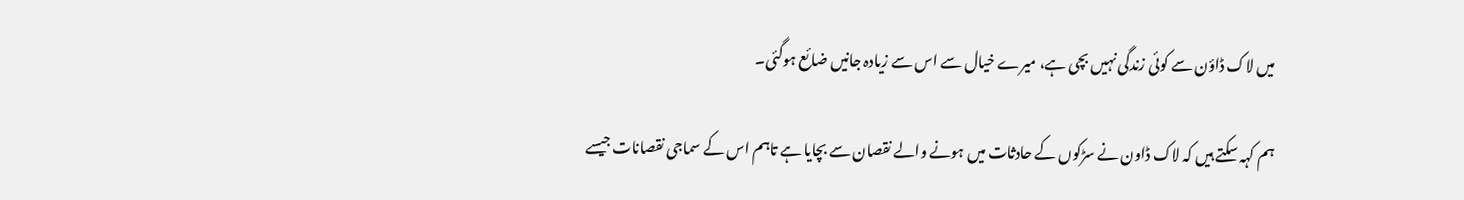میں لاک ڈاؤن سے کوئی زندگی نہیں بچی ہے، میرے خیال سے اس سے زیادہ جانیں ضائع ہوگئی۔

ہم کہہ سکتے ہیں کہ لاک ڈاون نے سڑکوں کے حادثات میں ہونے والے نقصان سے بچایا ہے تاہم اس کے سماجی نقصانات جیسے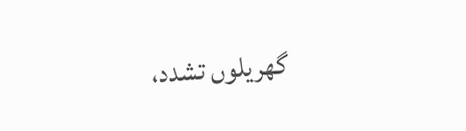گھریلوں تشدد،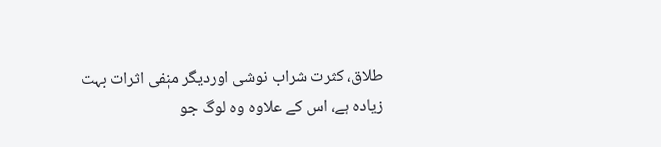طلاق، کثرت شراب نوشی اوردیگر منٖفی اثرات بہت زیادہ ہے، اس کے علاوہ وہ لوگ جو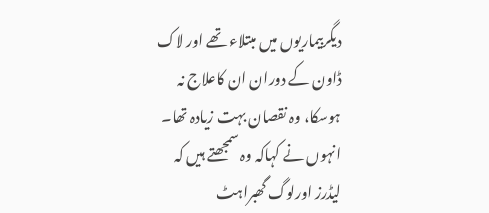دیگربیماریوں میں مبتلاء تھے اور لاک ڈاون کے دوران ان کاعلاج نہ ہوسکا، وہ نقصان بہت زیادہ تھا۔ انہوں نے کہاکہ وہ سمجھتے ہیں کہ لیڈرز اورلوگ گھبراہٹ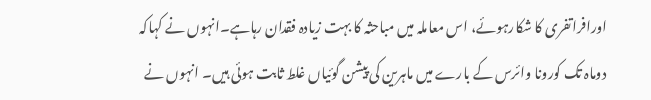اورافراتفری کا شکارہوئے، اس معاملہ میں مباحثہ کا بہت زیادہ فقدان رہاہے۔انہوں نے کہاکہ دوماہ تک کورونا وائرس کے بارے میں ماہرین کی پیشن گوئیاں غلط ثابت ہوئی ہیں۔ انہوں نے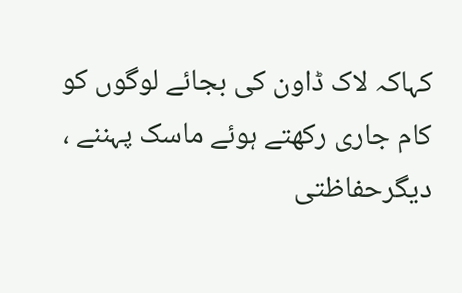کہاکہ لاک ڈاون کی بجائے لوگوں کو کام جاری رکھتے ہوئے ماسک پہننے ، دیگرحفاظتی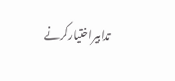تدابیراختیارکرنے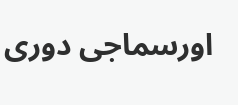اورسماجی دوری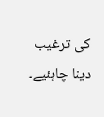کی ترغیب دینا چاہئیے۔